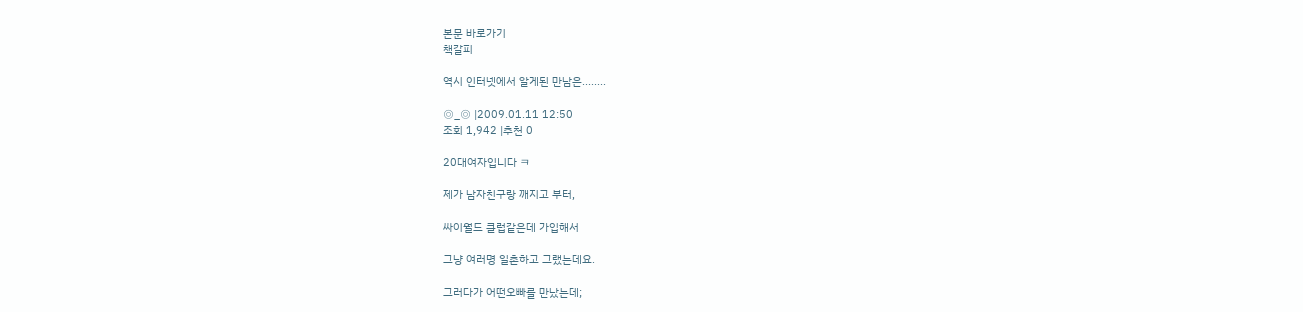본문 바로가기
책갈피

역시 인터넷에서 알게된 만남은........

◎_◎ |2009.01.11 12:50
조회 1,942 |추천 0

20대여자입니다 ㅋ

제가 남자친구랑 깨지고 부터,

싸이월드 클럽같은데 가입해서

그냥 여러명 일촌하고 그랬는데요.

그러다가 어떤오빠를 만났는데;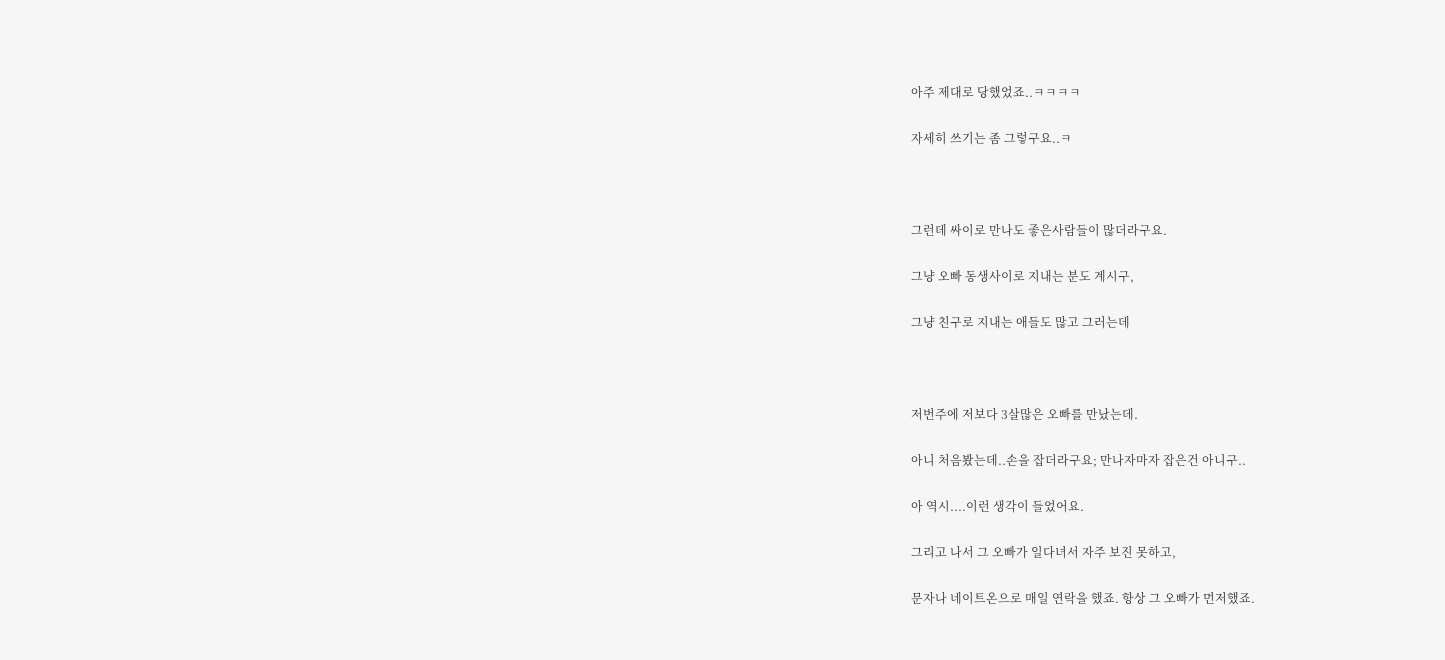아주 제대로 당했었죠..ㅋㅋㅋㅋ

자세히 쓰기는 좀 그렇구요..ㅋ



그런데 싸이로 만나도 좋은사람들이 많더라구요.

그냥 오빠 동생사이로 지내는 분도 계시구,

그냥 친구로 지내는 애들도 많고 그러는데



저번주에 저보다 3살많은 오빠를 만났는데.

아니 처음봤는데..손을 잡더라구요; 만나자마자 잡은건 아니구..

아 역시....이런 생각이 들었어요.

그리고 나서 그 오빠가 일다녀서 자주 보진 못하고,

문자나 네이트온으로 매일 연락을 했죠. 항상 그 오빠가 먼저했죠.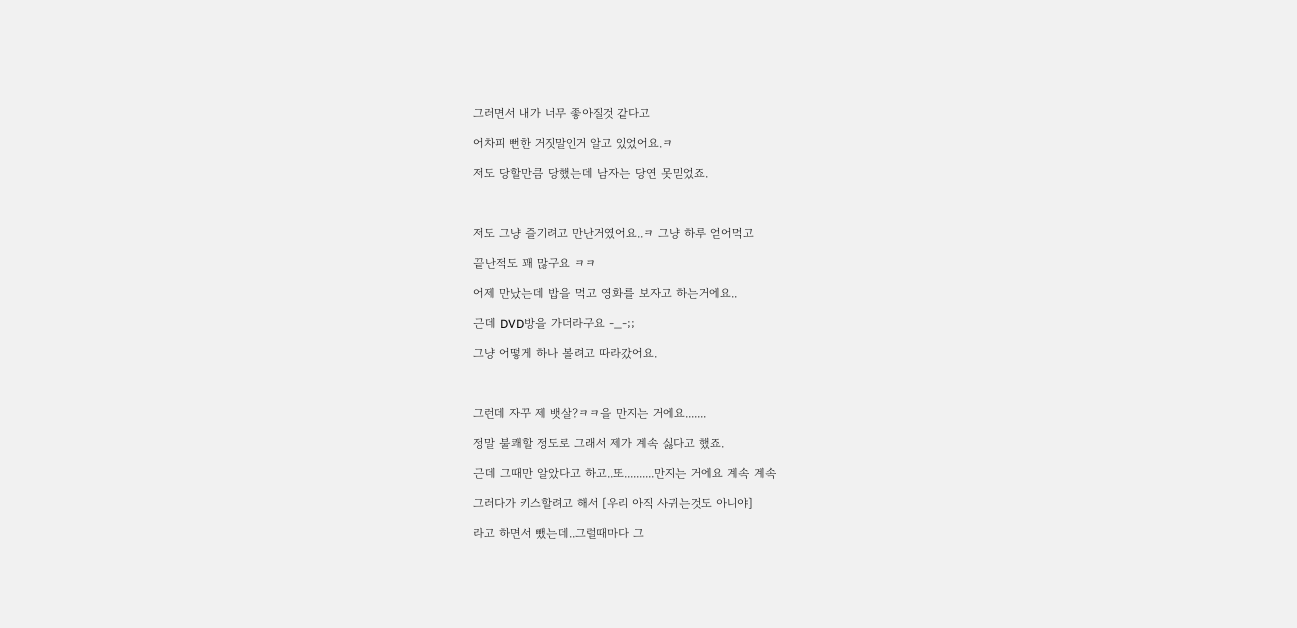그러면서 내가 너무 좋아질것 같다고

어차피 뻔한 거짓말인거 알고 있었어요.ㅋ

저도 당할만큼 당했는데 남자는 당연 못믿었죠.



저도 그냥 즐기려고 만난거였어요..ㅋ 그냥 하루 얻어먹고

끝난적도 꽤 많구요 ㅋㅋ

어제 만났는데 밥을 먹고 영화를 보자고 하는거에요..

근데 DVD방을 가더라구요 -_-;;

그냥 어떻게 하나 볼려고 따라갔어요.



그런데 자꾸 제 뱃살?ㅋㅋ을 만지는 거에요.......

정말 불쾌할 정도로 그래서 제가 계속 싫다고 했죠.

근데 그때만 알았다고 하고..또..........만지는 거에요 계속 계속

그러다가 키스할려고 해서 [우리 아직 사귀는것도 아니야]

라고 하면서 뺐는데..그럴때마다 그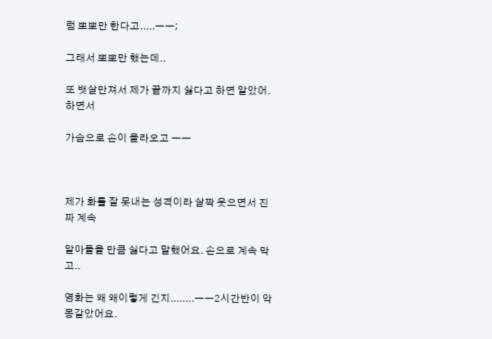럼 뽀뽀만 한다고.....ㅡㅡ;

그래서 뽀뽀만 했는데..

또 뱃살만져서 제가 끝까지 싫다고 하면 알았어. 하면서

가슴으로 손이 올라오고 ㅡㅡ



제가 화를 잘 못내는 성격이라 살짝 웃으면서 진짜 계속

알아들을 만큼 싫다고 말했어요. 손으로 계속 막고..

영화는 왜 왜이렇게 긴지........ㅡㅡ2시간반이 악몽같았어요.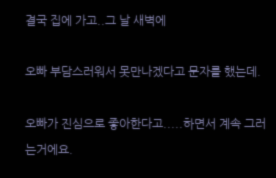결국 집에 가고..그 날 새벽에

오빠 부담스러워서 못만나겠다고 문자를 했는데.

오빠가 진심으로 좋아한다고.....하면서 계속 그러는거에요.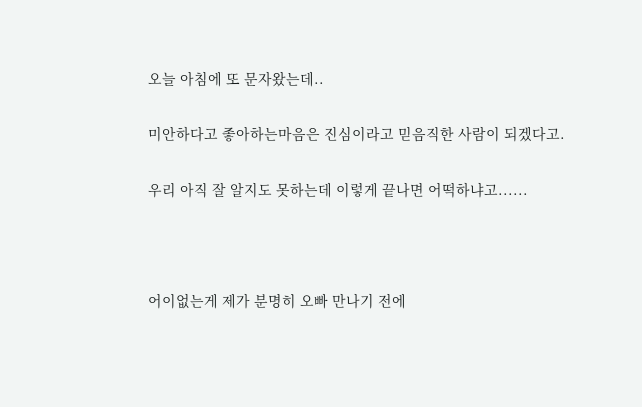오늘 아침에 또 문자왔는데..

미안하다고 좋아하는마음은 진심이라고 믿음직한 사람이 되겠다고.

우리 아직 잘 알지도 못하는데 이렇게 끝나면 어떡하냐고......



어이없는게 제가 분명히 오빠 만나기 전에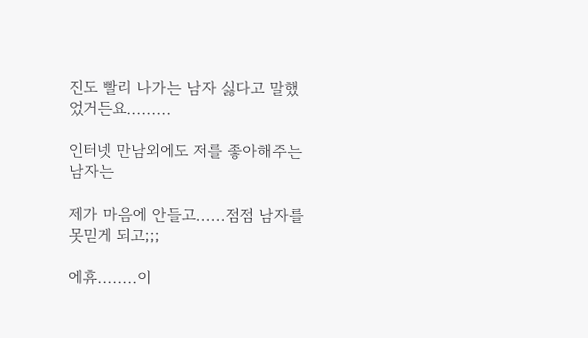진도 빨리 나가는 남자 싫다고 말했었거든요.........

인터넷 만남외에도 저를 좋아해주는 남자는

제가 마음에 안들고......점점 남자를 못믿게 되고;;;

에휴........이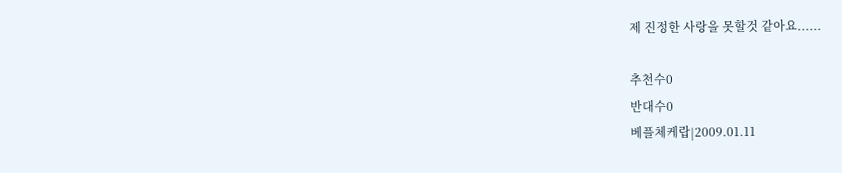제 진정한 사랑을 못할것 같아요......

추천수0
반대수0
베플체케랍|2009.01.11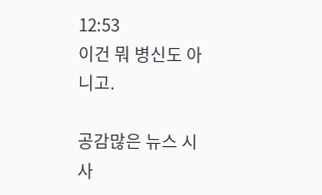12:53
이건 뭐 병신도 아니고.

공감많은 뉴스 시사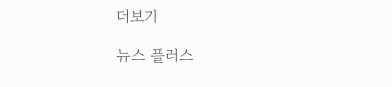더보기

뉴스 플러스